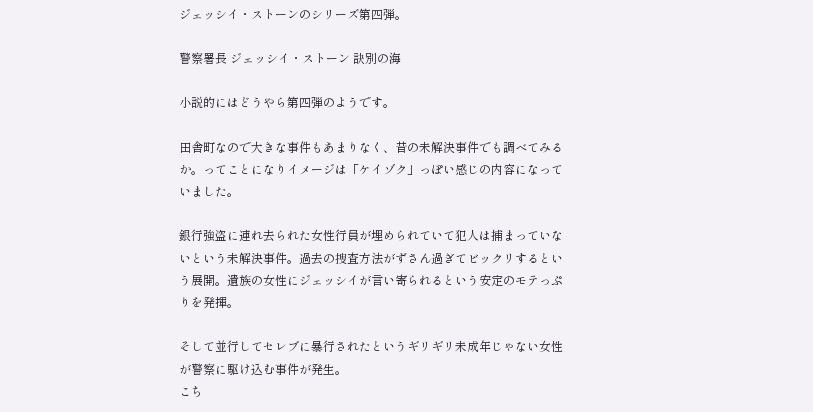ジェッシイ・ストーンのシリーズ第四弾。

警察署長 ジェッシイ・ストーン 訣別の海

小説的にはどうやら第四弾のようです。

田舎町なので大きな事件もあまりなく、昔の未解決事件でも調べてみるか。ってことになりイメージは「ケイゾク」っぽい感じの内容になっていました。

銀行強盗に連れ去られた女性行員が埋められていて犯人は捕まっていないという未解決事件。過去の捜査方法がずさん過ぎてビックリするという展開。遺族の女性にジェッシイが言い寄られるという安定のモテっぷりを発揮。

そして並行してセレブに暴行されたというギリギリ未成年じゃない女性が警察に駆け込む事件が発生。
こち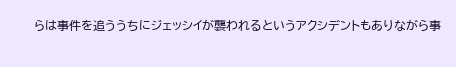らは事件を追ううちにジェッシイが襲われるというアクシデントもありながら事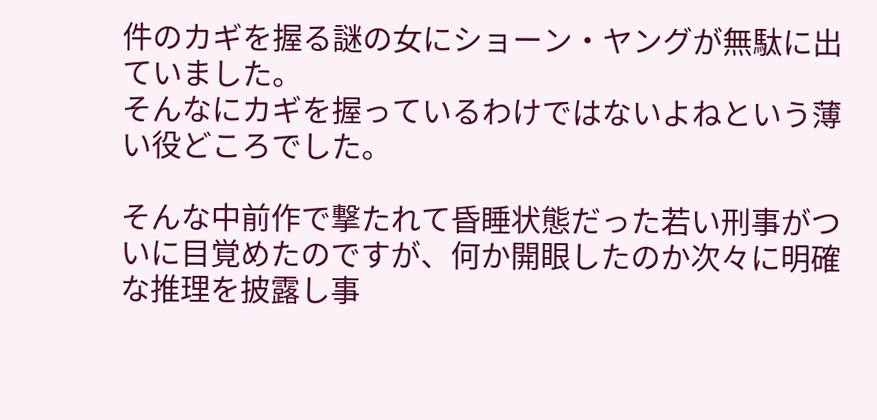件のカギを握る謎の女にショーン・ヤングが無駄に出ていました。
そんなにカギを握っているわけではないよねという薄い役どころでした。

そんな中前作で撃たれて昏睡状態だった若い刑事がついに目覚めたのですが、何か開眼したのか次々に明確な推理を披露し事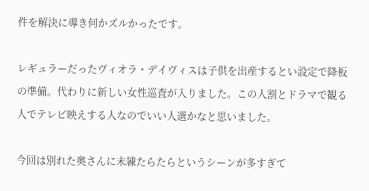件を解決に導き何かズルかったです。

レギュラーだったヴィオラ・デイヴィスは子供を出産するとい設定で降板の準備。代わりに新しい女性巡査が入りました。この人割とドラマで観る人でテレビ映えする人なのでいい人選かなと思いました。

今回は別れた奥さんに未練たらたらというシーンが多すぎて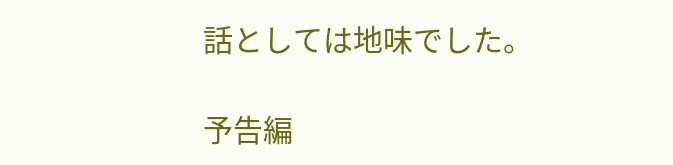話としては地味でした。

予告編